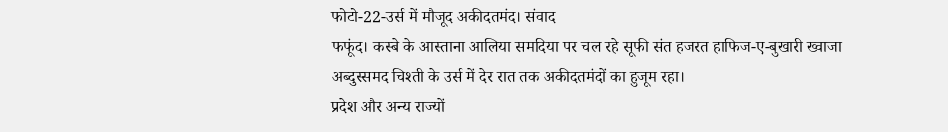फोटो-22-उर्स में मौजूद अकीदतमंद। संवाद
फफूंद। कस्बे के आस्ताना आलिया समदिया पर चल रहे सूफी संत हजरत हाफिज-ए-बुखारी ख्वाजा अब्दुस्समद चिश्ती के उर्स में देर रात तक अकीदतमंदों का हुजूम रहा।
प्रदेश और अन्य राज्यों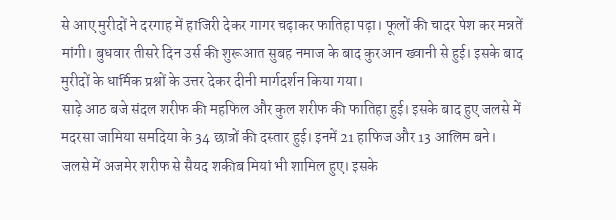से आए मुरीदों ने दरगाह में हाजिरी देकर गागर चढ़ाकर फातिहा पढ़ा। फूलों की चादर पेश कर मन्नतें मांगी। बुधवार तीसरे दिन उर्स की शुरूआत सुबह नमाज के बाद कुरआन ख्वानी से हुई। इसके बाद मुरीदों के धार्मिक प्रश्नों के उत्तर देकर दीनी मार्गदर्शन किया गया।
साढ़े आठ बजे संदल शरीफ की महफिल और कुल शरीफ की फातिहा हुई। इसके बाद हुए जलसे में मदरसा जामिया समदिया के 34 छात्रों की दस्तार हुई। इनमें 21 हाफिज और 13 आलिम बने।
जलसे में अजमेर शरीफ से सैयद शकीब मियां भी शामिल हुए। इसके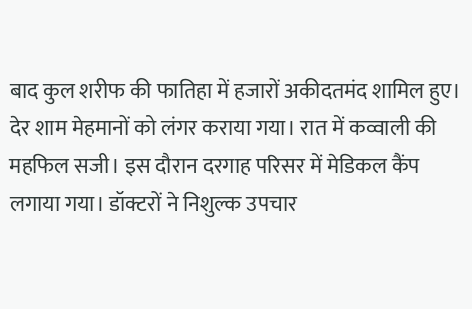बाद कुल शरीफ की फातिहा में हजारों अकीदतमंद शामिल हुए। देर शाम मेहमानों को लंगर कराया गया। रात में कव्वाली की महफिल सजी। इस दौरान दरगाह परिसर में मेडिकल कैंप लगाया गया। डॉक्टरों ने निशुल्क उपचार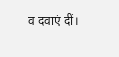व दवाएं दीं।